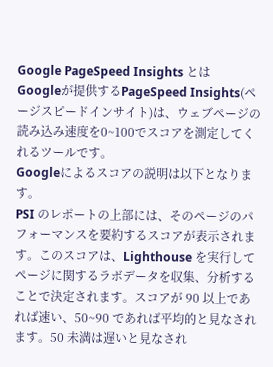Google PageSpeed Insights とは
Googleが提供するPageSpeed Insights(ページスピードインサイト)は、ウェブページの読み込み速度を0~100でスコアを測定してくれるツールです。
Googleによるスコアの説明は以下となります。
PSI のレポートの上部には、そのページのパフォーマンスを要約するスコアが表示されます。このスコアは、Lighthouse を実行してページに関するラボデータを収集、分析することで決定されます。スコアが 90 以上であれば速い、50~90 であれば平均的と見なされます。50 未満は遅いと見なされ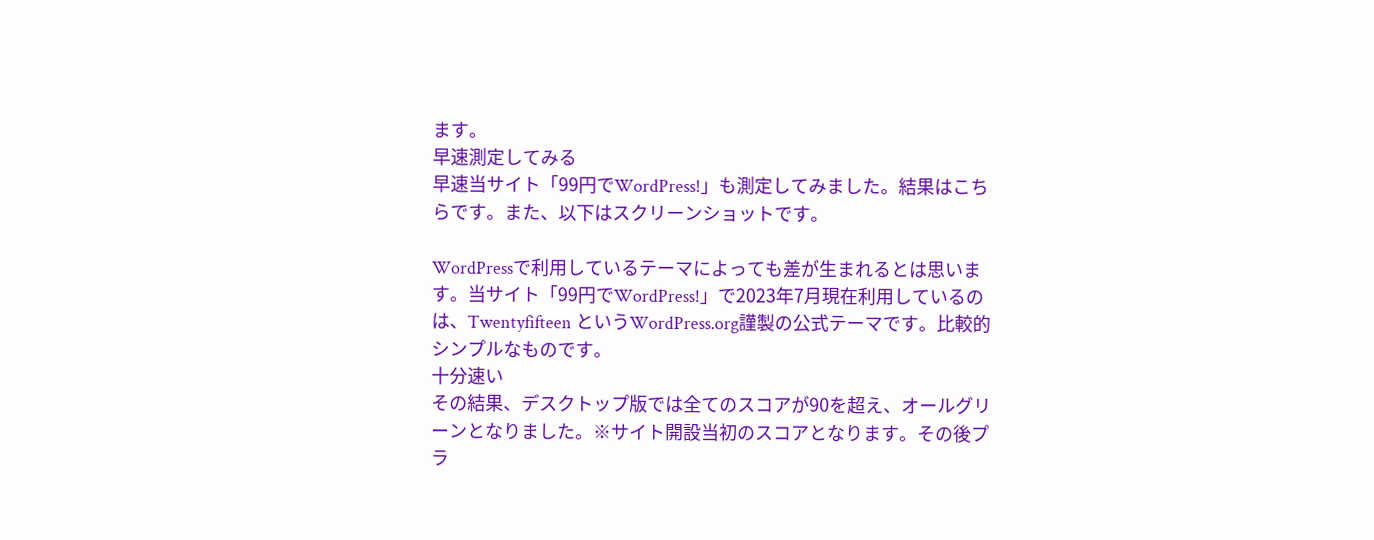ます。
早速測定してみる
早速当サイト「99円でWordPress!」も測定してみました。結果はこちらです。また、以下はスクリーンショットです。

WordPressで利用しているテーマによっても差が生まれるとは思います。当サイト「99円でWordPress!」で2023年7月現在利用しているのは、Twentyfifteen というWordPress.org謹製の公式テーマです。比較的シンプルなものです。
十分速い
その結果、デスクトップ版では全てのスコアが90を超え、オールグリーンとなりました。※サイト開設当初のスコアとなります。その後プラ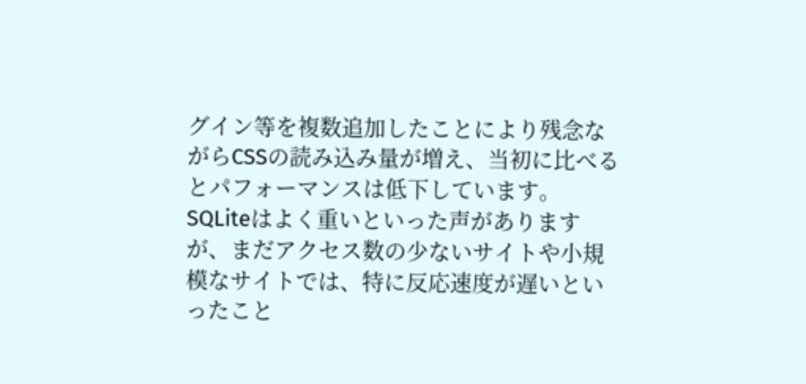グイン等を複数追加したことにより残念ながらCSSの読み込み量が増え、当初に比べるとパフォーマンスは低下しています。
SQLiteはよく重いといった声がありますが、まだアクセス数の少ないサイトや小規模なサイトでは、特に反応速度が遅いといったこと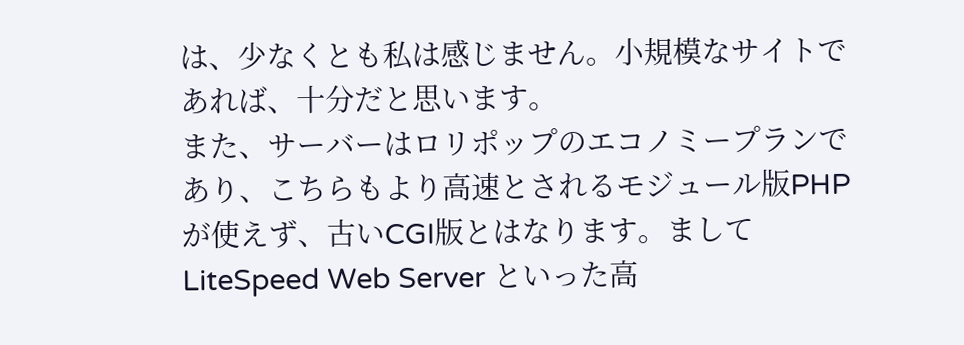は、少なくとも私は感じません。小規模なサイトであれば、十分だと思います。
また、サーバーはロリポップのエコノミープランであり、こちらもより高速とされるモジュール版PHPが使えず、古いCGI版とはなります。ましてLiteSpeed Web Server といった高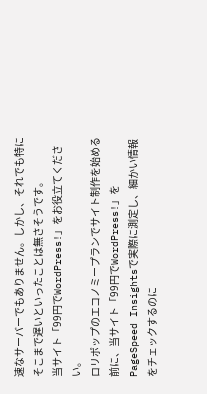速なサーバーでもありません。しかし、それでも特にそこまで遅いといったことは無さそうです。
当サイト「99円でWordPress!」をお役立てください。
ロリポップのエコノミープランでサイト制作を始める前に、当サイト「99円でWordPress!」をPageSpeed Insightsで実際に測定し、細かい情報をチェックするのに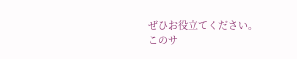ぜひお役立てください。
このサ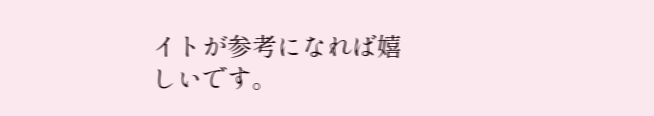イトが参考になれば嬉しいです。